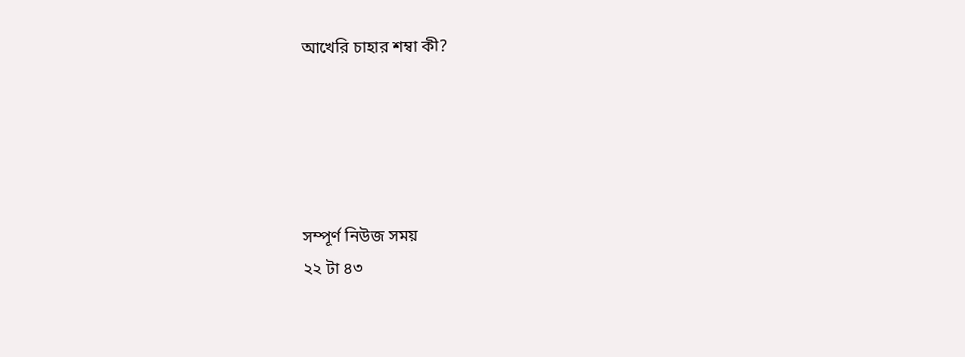আখেরি চাহার শম্বা কী?





সম্পূর্ণ নিউজ সময়
২২ টা ৪৩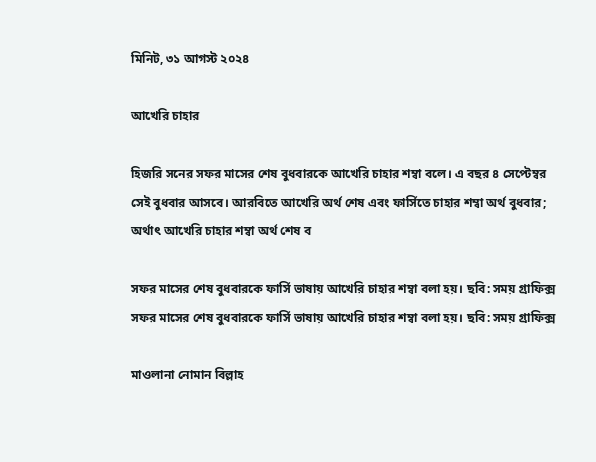মিনিট, ৩১ আগস্ট ২০২৪

আখেরি চাহার

হিজরি সনের সফর মাসের শেষ বুধবারকে আখেরি চাহার শম্বা বলে। এ বছর ৪ সেপ্টেম্বর সেই বুধবার আসবে। আরবিতে আখেরি অর্থ শেষ এবং ফার্সিতে চাহার শম্বা অর্থ বুধবার; অর্থাৎ আখেরি চাহার শম্বা অর্থ শেষ ব

সফর মাসের শেষ বুধবারকে ফার্সি ভাষায় আখেরি চাহার শম্বা বলা হয়। ছবি: সময় গ্রাফিক্স
সফর মাসের শেষ বুধবারকে ফার্সি ভাষায় আখেরি চাহার শম্বা বলা হয়। ছবি: সময় গ্রাফিক্স

মাওলানা নোমান বিল্লাহ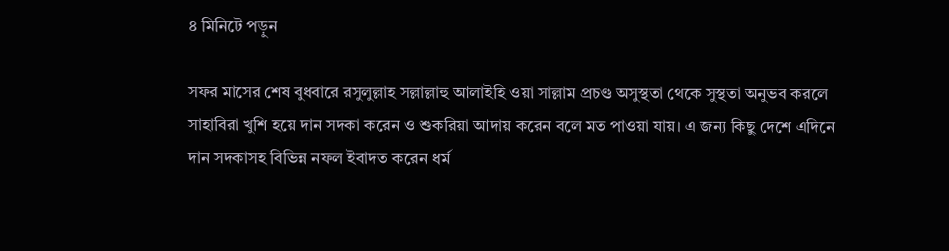৪ মিনিটে পড়ুন

সফর মাসের শেষ বুধবারে রসুলুল্লাহ সল্লাল্লাহু আলাইহি ওয়া সাল্লাম প্রচণ্ড অসুস্থতা থেকে সুস্থতা অনুভব করলে সাহাবিরা খুশি হয়ে দান সদকা করেন ও শুকরিয়া আদায় করেন বলে মত পাওয়া যায়। এ জন্য কিছু দেশে এদিনে দান সদকাসহ বিভিন্ন নফল ইবাদত করেন ধর্ম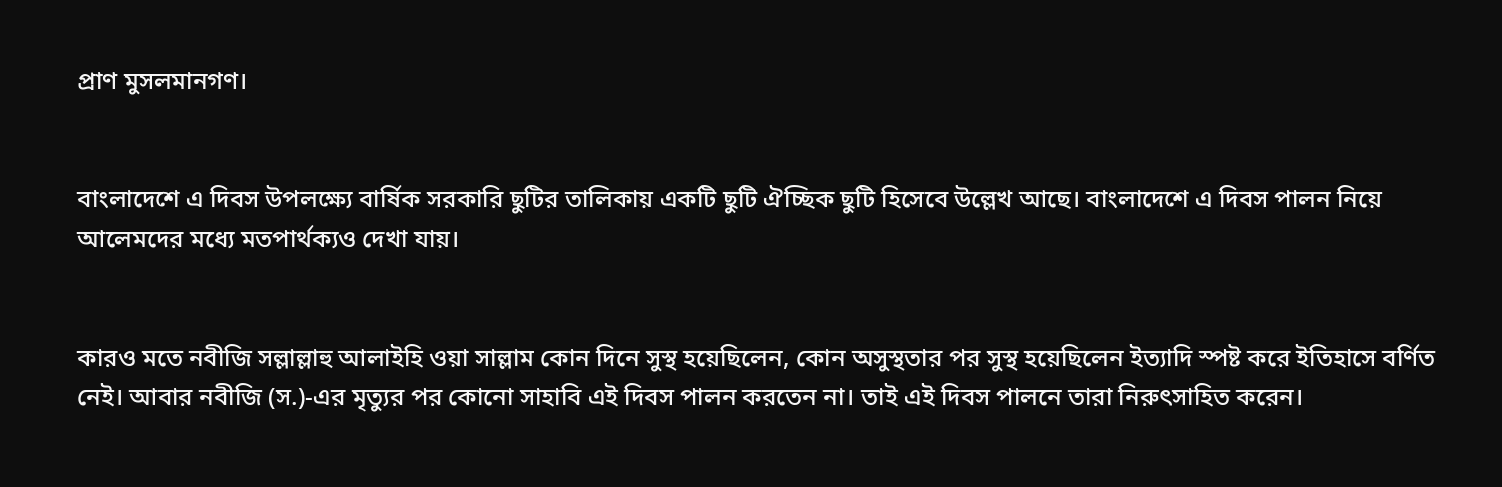প্রাণ মুসলমানগণ।


বাংলাদেশে এ দিবস উপলক্ষ্যে বার্ষিক সরকারি ছুটির তালিকায় একটি ছুটি ঐচ্ছিক ছুটি হিসেবে উল্লেখ আছে। বাংলাদেশে এ দিবস পালন নিয়ে আলেমদের মধ্যে মতপার্থক্যও দেখা যায়।


কারও মতে নবীজি সল্লাল্লাহু আলাইহি ওয়া সাল্লাম কোন দিনে সুস্থ হয়েছিলেন, কোন অসুস্থতার পর সুস্থ হয়েছিলেন ইত্যাদি স্পষ্ট করে ইতিহাসে বর্ণিত নেই। আবার নবীজি (স.)-এর মৃত্যুর পর কোনো সাহাবি এই দিবস পালন করতেন না। তাই এই দিবস পালনে তারা নিরুৎসাহিত করেন।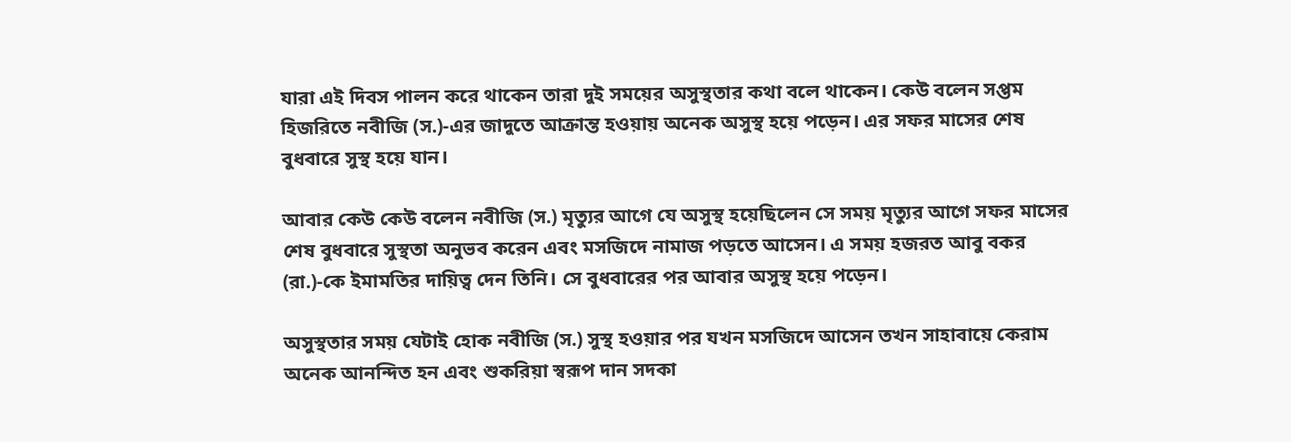যারা এই দিবস পালন করে থাকেন তারা দুই সময়ের অসুস্থতার কথা বলে থাকেন। কেউ বলেন সপ্তম হিজরিতে নবীজি (স.)-এর জাদুতে আক্রান্ত হওয়ায় অনেক অসুস্থ হয়ে পড়েন। এর সফর মাসের শেষ বুধবারে সুস্থ হয়ে যান।

আবার কেউ কেউ বলেন নবীজি (স.) মৃত্যুর আগে যে অসুস্থ হয়েছিলেন সে সময় মৃত্যুর আগে সফর মাসের শেষ বুধবারে সুস্থতা অনুভব করেন এবং মসজিদে নামাজ পড়তে আসেন। এ সময় হজরত আবু বকর (রা.)-কে ইমামতির দায়িত্ব দেন তিনি। সে বুধবারের পর আবার অসুস্থ হয়ে পড়েন।

অসুস্থতার সময় যেটাই হোক নবীজি (স.) সুস্থ হওয়ার পর যখন মসজিদে আসেন তখন সাহাবায়ে কেরাম অনেক আনন্দিত হন এবং শুকরিয়া স্বরূপ দান সদকা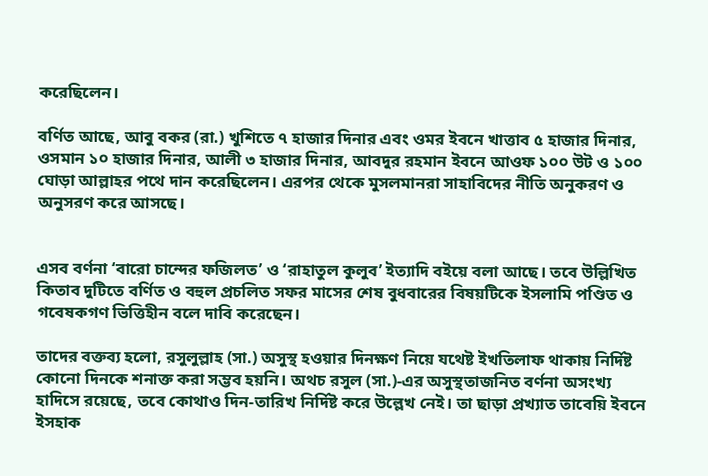করেছিলেন।

বর্ণিত আছে, আবু বকর (রা.) খুশিতে ৭ হাজার দিনার এবং ওমর ইবনে খাত্তাব ৫ হাজার দিনার, ওসমান ১০ হাজার দিনার, আলী ৩ হাজার দিনার, আবদুর রহমান ইবনে আওফ ১০০ উট ও ১০০ ঘোড়া আল্লাহর পথে দান করেছিলেন। এরপর থেকে মুসলমানরা সাহাবিদের নীতি অনুকরণ ও অনুসরণ করে আসছে।


এসব বর্ণনা ‘বারো চান্দের ফজিলত’ ও ‘রাহাতুল কুলুব’ ইত্যাদি বইয়ে বলা আছে। তবে উল্লিখিত কিতাব দুটিতে বর্ণিত ও বহুল প্রচলিত সফর মাসের শেষ বুধবারের বিষয়টিকে ইসলামি পণ্ডিত ও গবেষকগণ ভিত্তিহীন বলে দাবি করেছেন।

তাদের বক্তব্য হলো, রসুলুল্লাহ (সা.) অসুস্থ হওয়ার দিনক্ষণ নিয়ে যথেষ্ট ইখতিলাফ থাকায় নির্দিষ্ট কোনো দিনকে শনাক্ত করা সম্ভব হয়নি। অথচ রসুল (সা.)-এর অসুস্থতাজনিত বর্ণনা অসংখ্য হাদিসে রয়েছে, তবে কোথাও দিন-তারিখ নির্দিষ্ট করে উল্লেখ নেই। তা ছাড়া প্রখ্যাত তাবেয়ি ইবনে ইসহাক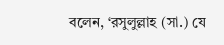বলেন, ‘রসুলুল্লাহ (সা.) যে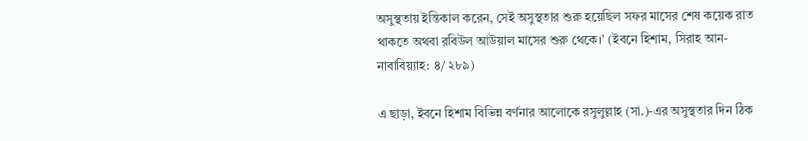অসুস্থতায় ইন্তিকাল করেন, সেই অসুস্থতার শুরু হয়েছিল সফর মাসের শেষ কয়েক রাত থাকতে অথবা রবিউল আউয়াল মাসের শুরু থেকে।’ (ইবনে হিশাম, সিরাহ আন-নাবাবিয়্যাহ: ৪/ ২৮৯)

এ ছাড়া, ইবনে হিশাম বিভিন্ন বর্ণনার আলোকে রসুলুল্লাহ (সা.)-এর অসুস্থতার দিন ঠিক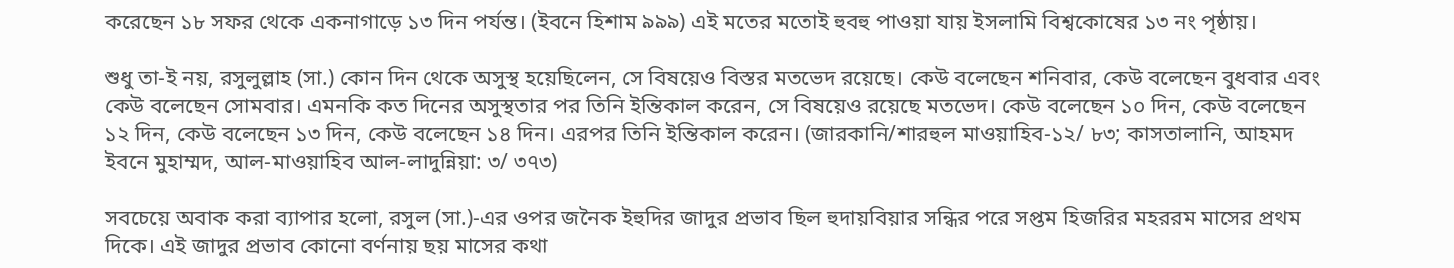করেছেন ১৮ সফর থেকে একনাগাড়ে ১৩ দিন পর্যন্ত। (ইবনে হিশাম ৯৯৯) এই মতের মতোই হুবহু পাওয়া যায় ইসলামি বিশ্বকোষের ১৩ নং পৃষ্ঠায়।

শুধু তা-ই নয়, রসুলুল্লাহ (সা.) কোন দিন থেকে অসুস্থ হয়েছিলেন, সে বিষয়েও বিস্তর মতভেদ রয়েছে। কেউ বলেছেন শনিবার, কেউ বলেছেন বুধবার এবং কেউ বলেছেন সোমবার। এমনকি কত দিনের অসুস্থতার পর তিনি ইন্তিকাল করেন, সে বিষয়েও রয়েছে মতভেদ। কেউ বলেছেন ১০ দিন, কেউ বলেছেন ১২ দিন, কেউ বলেছেন ১৩ দিন, কেউ বলেছেন ১৪ দিন। এরপর তিনি ইন্তিকাল করেন। (জারকানি/শারহুল মাওয়াহিব-১২/ ৮৩; কাসতালানি, আহমদ ইবনে মুহাম্মদ, আল-মাওয়াহিব আল-লাদুন্নিয়া: ৩/ ৩৭৩)

সবচেয়ে অবাক করা ব্যাপার হলো, রসুল (সা.)-এর ওপর জনৈক ইহুদির জাদুর প্রভাব ছিল হুদায়বিয়ার সন্ধির পরে সপ্তম হিজরির মহররম মাসের প্রথম দিকে। এই জাদুর প্রভাব কোনো বর্ণনায় ছয় মাসের কথা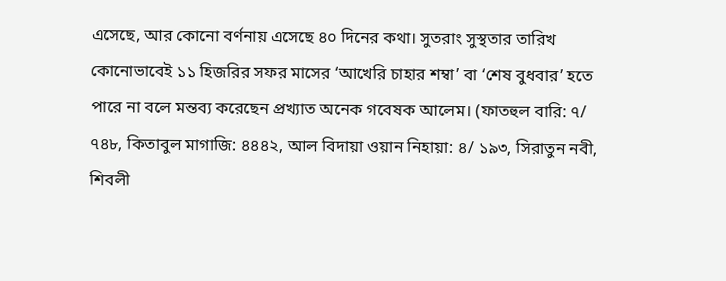এসেছে, আর কোনো বর্ণনায় এসেছে ৪০ দিনের কথা। সুতরাং সুস্থতার তারিখ কোনোভাবেই ১১ হিজরির সফর মাসের ‘আখেরি চাহার শম্বা’ বা ‘শেষ বুধবার’ হতে পারে না বলে মন্তব্য করেছেন প্রখ্যাত অনেক গবেষক আলেম। (ফাতহুল বারি: ৭/ ৭৪৮, কিতাবুল মাগাজি: ৪৪৪২, আল বিদায়া ওয়ান নিহায়া: ৪/ ১৯৩, সিরাতুন নবী, শিবলী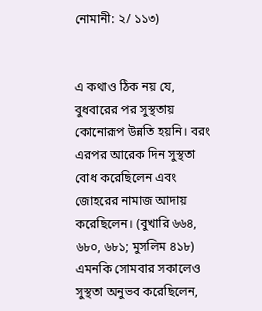নোমানী: ২/ ১১৩)


এ কথাও ঠিক নয় যে, বুধবারের পর সুস্থতায় কোনোরূপ উন্নতি হয়নি। বরং এরপর আরেক দিন সুস্থতা বোধ করেছিলেন এবং জোহরের নামাজ আদায় করেছিলেন। (বুখারি ৬৬৪, ৬৮০, ৬৮১; মুসলিম ৪১৮) এমনকি সোমবার সকালেও সুস্থতা অনুভব করেছিলেন,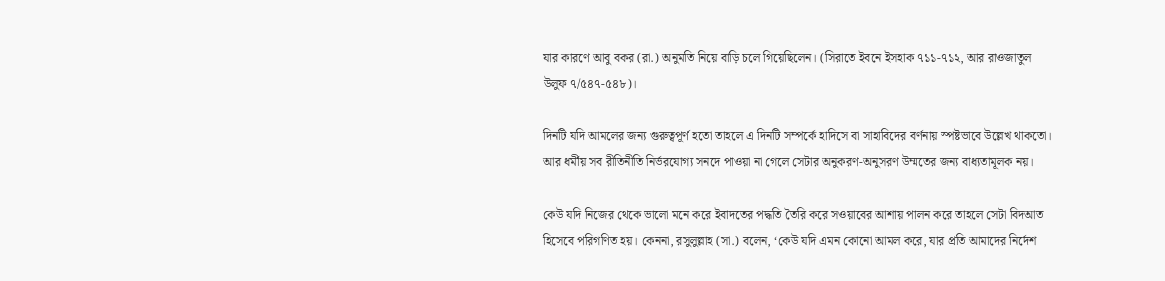যার কারণে আবু বকর (রা.) অনুমতি নিয়ে বাড়ি চলে গিয়েছিলেন। (সিরাতে ইবনে ইসহাক ৭১১-৭১২, আর রাওজাতুল উলুফ ৭/৫৪৭-৫৪৮)।

দিনটি যদি আমলের জন্য গুরুত্বপূর্ণ হতো তাহলে এ দিনটি সম্পর্কে হাদিসে বা সাহাবিদের বর্ণনায় স্পষ্টভাবে উল্লেখ থাকতো। আর ধর্মীয় সব রীতিনীতি নির্ভরযোগ্য সনদে পাওয়া না গেলে সেটার অনুকরণ-অনুসরণ উম্মতের জন্য বাধ্যতামূলক নয়।

কেউ যদি নিজের থেকে ভালো মনে করে ইবাদতের পদ্ধতি তৈরি করে সওয়াবের আশায় পালন করে তাহলে সেটা বিদআত হিসেবে পরিগণিত হয়। কেননা, রসুলুল্লাহ (সা.) বলেন, ‘কেউ যদি এমন কোনো আমল করে, যার প্রতি আমাদের নির্দেশ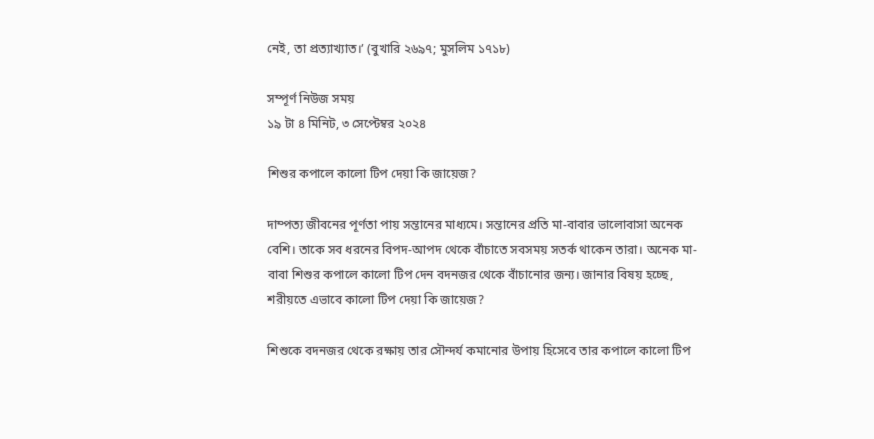নেই, তা প্রত্যাখ্যাত।’ (বুখারি ২৬৯৭; মুসলিম ১৭১৮)

সম্পূর্ণ নিউজ সময়
১৯ টা ৪ মিনিট, ৩ সেপ্টেম্বর ২০২৪

শিশুর কপালে কালো টিপ দেয়া কি জায়েজ?

দাম্পত্য জীবনের পূর্ণতা পায় সন্তানের মাধ্যমে। সন্তানের প্রতি মা-বাবার ভালোবাসা অনেক বেশি। তাকে সব ধরনের বিপদ-আপদ থেকে বাঁচাতে সবসময় সতর্ক থাকেন তারা। অনেক মা-বাবা শিশুর কপালে কালো টিপ দেন বদনজর থেকে বাঁচানোর জন্য। জানার বিষয় হচ্ছে, শরীয়তে এভাবে কালো টিপ দেয়া কি জায়েজ?

শিশুকে বদনজর থেকে রক্ষায় তার সৌন্দর্য কমানোর উপায় হিসেবে তার কপালে কালো টিপ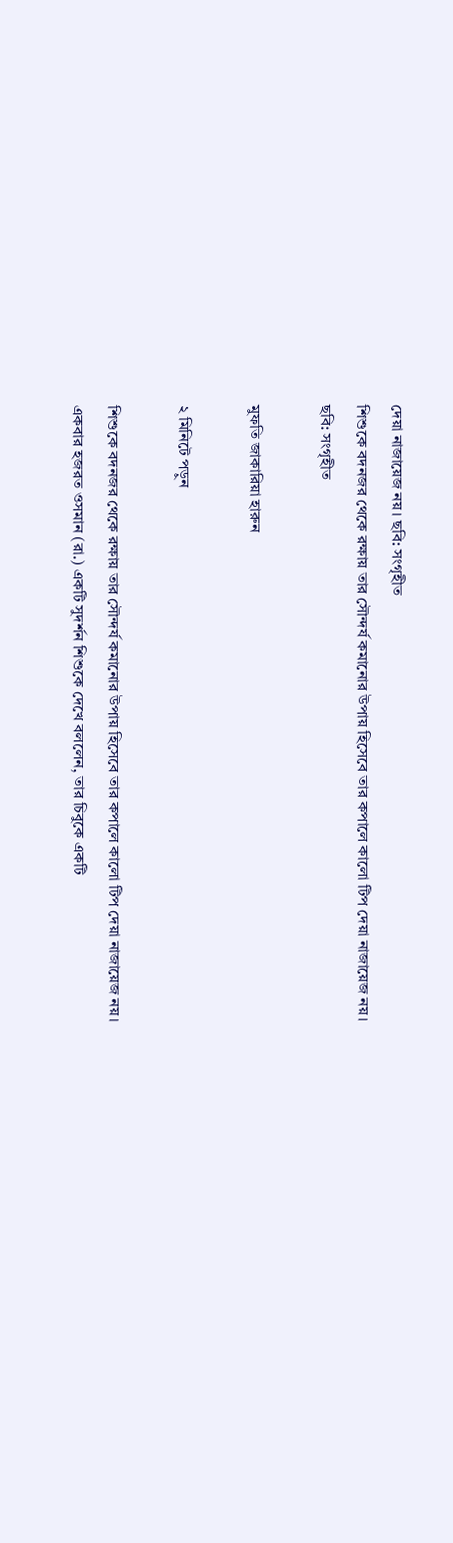দেয়া নাজায়েজ নয়। ছবি: সংগৃহীত
শিশুকে বদনজর থেকে রক্ষায় তার সৌন্দর্য কমানোর উপায় হিসেবে তার কপালে কালো টিপ দেয়া নাজায়েজ নয়। ছবি: সংগৃহীত

মুফতি জাকারিয়া হারুন

২ মিনিটে পড়ুন

শিশুকে বদনজর থেকে রক্ষায় তার সৌন্দর্য কমানোর উপায় হিসেবে তার কপালে কালো টিপ দেয়া নাজায়েজ নয়। একবার হজরত ওসমান (রা.) একটি সুদর্শন শিশুকে দেখে বললেন, তার চিবুকে একটি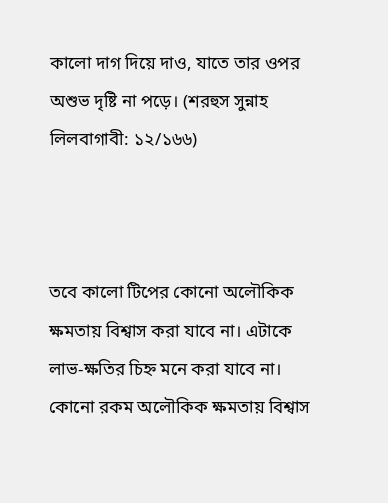কালো দাগ দিয়ে দাও, যাতে তার ওপর অশুভ দৃষ্টি না পড়ে। (শরহুস সুন্নাহ লিলবাগাবী: ১২/১৬৬)



তবে কালো টিপের কোনো অলৌকিক ক্ষমতায় বিশ্বাস করা যাবে না। এটাকে লাভ-ক্ষতির চিহ্ন মনে করা যাবে না। কোনো রকম অলৌকিক ক্ষমতায় বিশ্বাস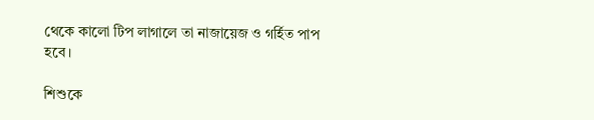থেকে কালো টিপ লাগালে তা নাজায়েজ ও গর্হিত পাপ হবে।

শিশুকে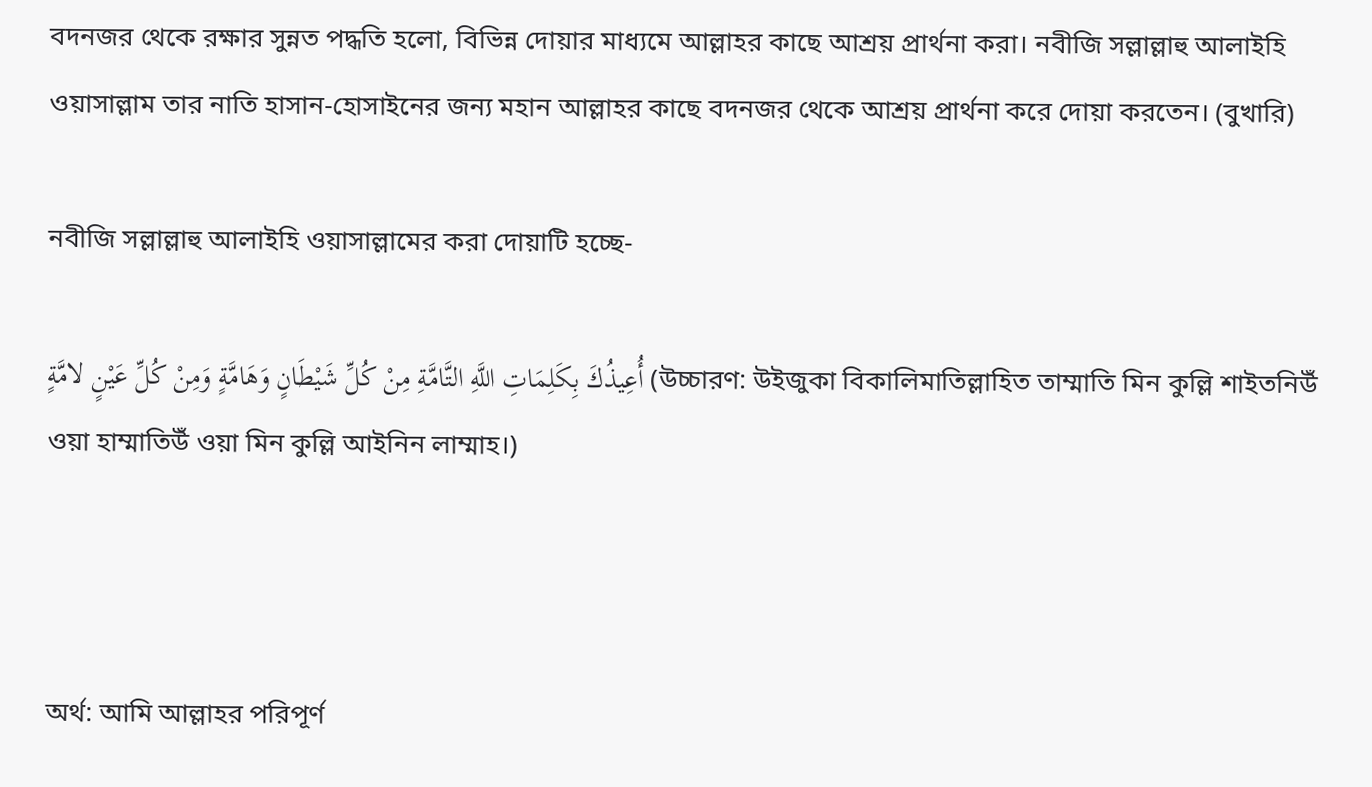বদনজর থেকে রক্ষার সুন্নত পদ্ধতি হলো, বিভিন্ন দোয়ার মাধ্যমে আল্লাহর কাছে আশ্রয় প্রার্থনা করা। নবীজি সল্লাল্লাহু আলাইহি ওয়াসাল্লাম তার নাতি হাসান-হোসাইনের জন্য মহান আল্লাহর কাছে বদনজর থেকে আশ্রয় প্রার্থনা করে দোয়া করতেন। (বুখারি)

নবীজি সল্লাল্লাহু আলাইহি ওয়াসাল্লামের করা দোয়াটি হচ্ছে-

أُعِيذُكَ بِكَلِمَاتِ اللَّهِ التَّامَّةِ مِنْ كُلِّ شَيْطَانٍ وَهَامَّةٍ وَمِنْ كُلِّ عَيْنٍ لامَّةٍ (উচ্চারণ: উইজুকা বিকালিমাতিল্লাহিত তাম্মাতি মিন কুল্লি শাইতনিউঁ ওয়া হাম্মাতিউঁ ওয়া মিন কুল্লি আইনিন লাম্মাহ।)



অর্থ: আমি আল্লাহর পরিপূর্ণ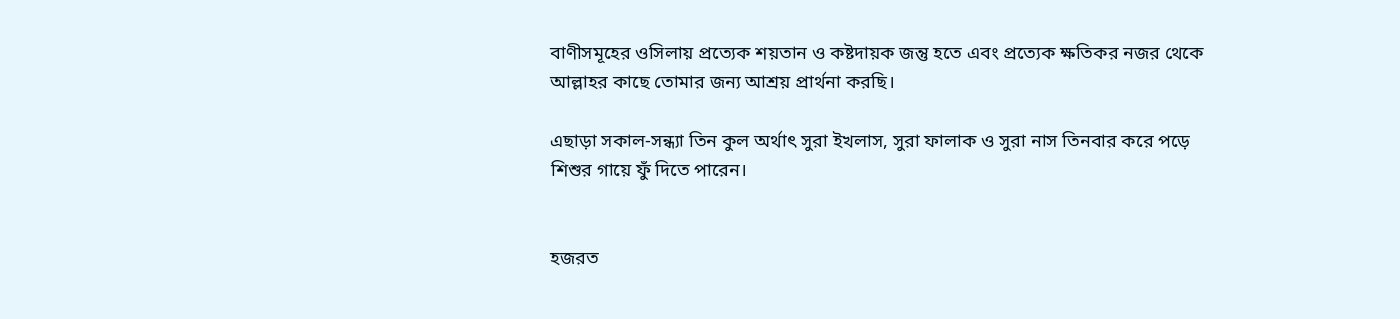বাণীসমূহের ওসিলায় প্রত্যেক শয়তান ও কষ্টদায়ক জন্তু হতে এবং প্রত্যেক ক্ষতিকর নজর থেকে আল্লাহর কাছে তোমার জন্য আশ্রয় প্রার্থনা করছি।

এছাড়া সকাল-সন্ধ্যা তিন কুল অর্থাৎ সুরা ইখলাস, সুরা ফালাক ও সুরা নাস তিনবার করে পড়ে শিশুর গায়ে ফুঁ দিতে পারেন।


হজরত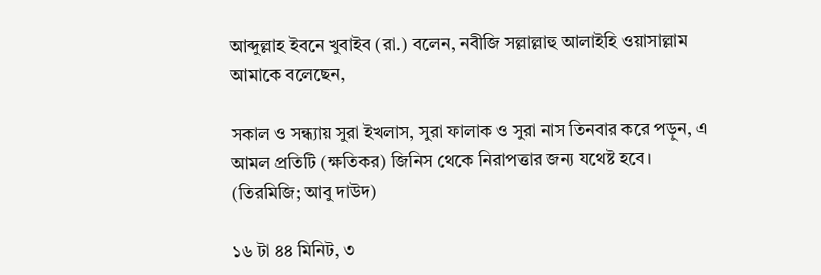আব্দুল্লাহ ইবনে খুবাইব (রা.) বলেন, নবীজি সল্লাল্লাহু আলাইহি ওয়াসাল্লাম আমাকে বলেছেন,

সকাল ও সন্ধ্যায় সুরা ইখলাস, সুরা ফালাক ও সুরা নাস তিনবার করে পড়ুন, এ আমল প্রতিটি (ক্ষতিকর) জিনিস থেকে নিরাপত্তার জন্য যথেষ্ট হবে। (তিরমিজি; আবু দাউদ)

১৬ টা ৪৪ মিনিট, ৩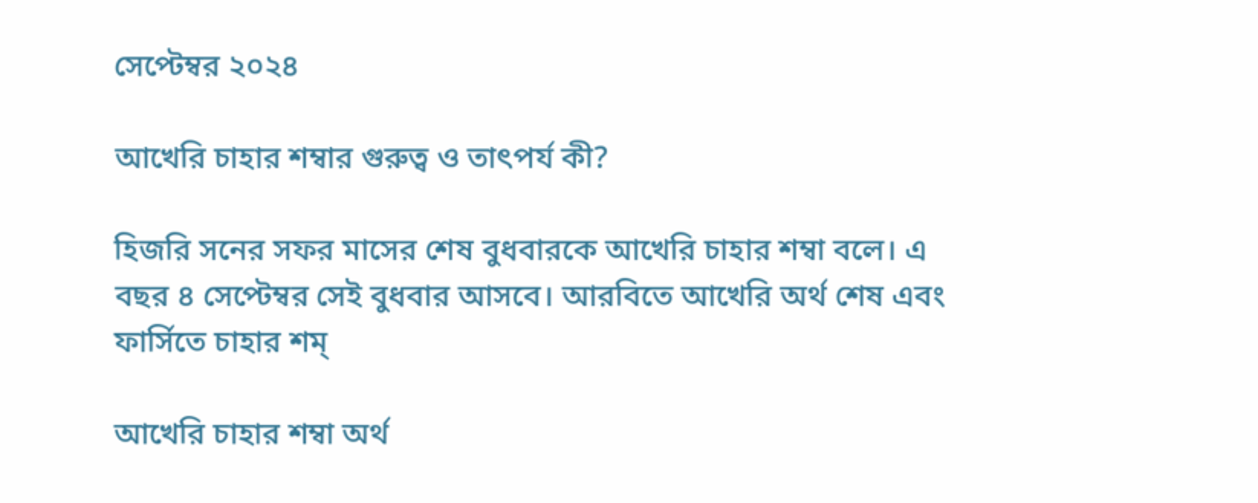সেপ্টেম্বর ২০২৪

আখেরি চাহার শম্বার গুরুত্ব ও তাৎপর্য কী?

হিজরি সনের সফর মাসের শেষ বুধবারকে আখেরি চাহার শম্বা বলে। এ বছর ৪ সেপ্টেম্বর সেই বুধবার আসবে। আরবিতে আখেরি অর্থ শেষ এবং ফার্সিতে চাহার শম্

আখেরি চাহার শম্বা অর্থ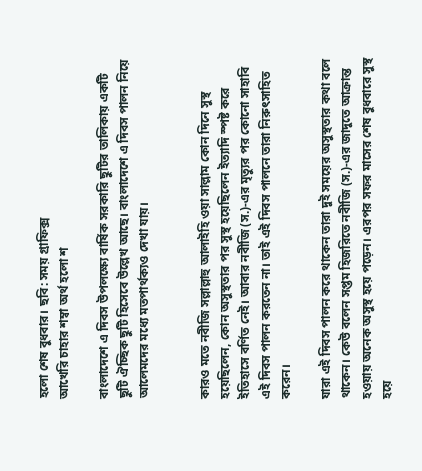হলো শেষ বুধবার। ছবি: সময় গ্রাফিক্স
আখেরি চাহার শম্বা অর্থ হলো শ

বাংলাদেশে এ দিবস উপলক্ষ্যে বার্ষিক সরকারি ছুটির তালিকায় একটি ছুটি ঐচ্ছিক ছুটি হিসেবে উল্লেখ আছে। বাংলাদেশে এ দিবস পালন নিয়ে আলেমদের মধ্যে মতপার্থক্যও দেখা যায়।


কারও মতে নবীজি সল্লাল্লাহু আলাইহি ওয়া সাল্লাম কোন দিনে সুস্থ হয়েছিলেন, কোন অসুস্থতার পর সুস্থ হয়েছিলেন ইত্যাদি স্পষ্ট করে ইতিহাসে বর্ণিত নেই। আবার নবীজি (স.)-এর মৃত্যুর পর কোনো সাহাবি এই দিবস পালন করতেন না। তাই এই দিবস পালনে তারা নিরুৎসাহিত করেন।

যারা এই দিবস পালন করে থাকেন তারা দুই সময়ের অসুস্থতার কথা বলে থাকেন। কেউ বলেন সপ্তম হিজরিতে নবীজি (স.)-এর জাদুতে আক্রান্ত হওয়ায় অনেক অসুস্থ হয়ে পড়েন। এরপর সফর মাসের শেষ বুধবারে সুস্থ হয়ে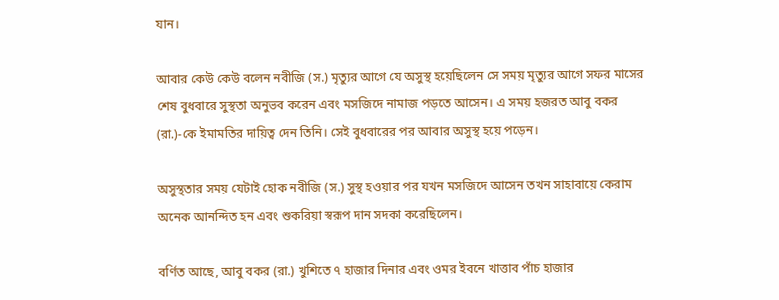যান।

আবার কেউ কেউ বলেন নবীজি (স.) মৃত্যুর আগে যে অসুস্থ হয়েছিলেন সে সময় মৃত্যুর আগে সফর মাসের শেষ বুধবারে সুস্থতা অনুভব করেন এবং মসজিদে নামাজ পড়তে আসেন। এ সময় হজরত আবু বকর (রা.)-কে ইমামতির দায়িত্ব দেন তিনি। সেই বুধবারের পর আবার অসুস্থ হয়ে পড়েন।

অসুস্থতার সময় যেটাই হোক নবীজি (স.) সুস্থ হওয়ার পর যখন মসজিদে আসেন তখন সাহাবায়ে কেরাম অনেক আনন্দিত হন এবং শুকরিয়া স্বরূপ দান সদকা করেছিলেন।

বর্ণিত আছে, আবু বকর (রা.) খুশিতে ৭ হাজার দিনার এবং ওমর ইবনে খাত্তাব পাঁচ হাজার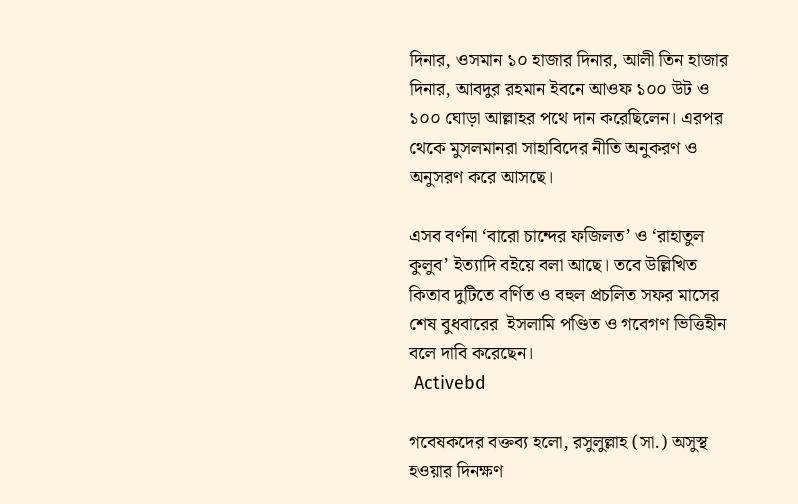দিনার, ওসমান ১০ হাজার দিনার, আলী তিন হাজার দিনার, আবদুর রহমান ইবনে আওফ ১০০ উট ও ১০০ ঘোড়া আল্লাহর পথে দান করেছিলেন। এরপর থেকে মুসলমানরা সাহাবিদের নীতি অনুকরণ ও অনুসরণ করে আসছে।

এসব বর্ণনা ‘বারো চান্দের ফজিলত’ ও ‘রাহাতুল কুলুব’ ইত্যাদি বইয়ে বলা আছে। তবে উল্লিখিত কিতাব দুটিতে বর্ণিত ও বহুল প্রচলিত সফর মাসের শেষ বুধবারের  ইসলামি পণ্ডিত ও গবেগণ ভিত্তিহীন বলে দাবি করেছেন।
 Activebd

গবেষকদের বক্তব্য হলো, রসুলুল্লাহ (সা.) অসুস্থ হওয়ার দিনক্ষণ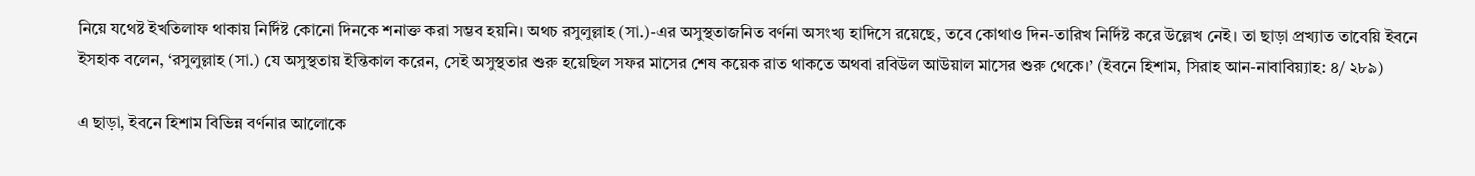নিয়ে যথেষ্ট ইখতিলাফ থাকায় নির্দিষ্ট কোনো দিনকে শনাক্ত করা সম্ভব হয়নি। অথচ রসুলুল্লাহ (সা.)-এর অসুস্থতাজনিত বর্ণনা অসংখ্য হাদিসে রয়েছে, তবে কোথাও দিন-তারিখ নির্দিষ্ট করে উল্লেখ নেই। তা ছাড়া প্রখ্যাত তাবেয়ি ইবনে ইসহাক বলেন, ‘রসুলুল্লাহ (সা.) যে অসুস্থতায় ইন্তিকাল করেন, সেই অসুস্থতার শুরু হয়েছিল সফর মাসের শেষ কয়েক রাত থাকতে অথবা রবিউল আউয়াল মাসের শুরু থেকে।’ (ইবনে হিশাম, সিরাহ আন-নাবাবিয়্যাহ: ৪/ ২৮৯)

এ ছাড়া, ইবনে হিশাম বিভিন্ন বর্ণনার আলোকে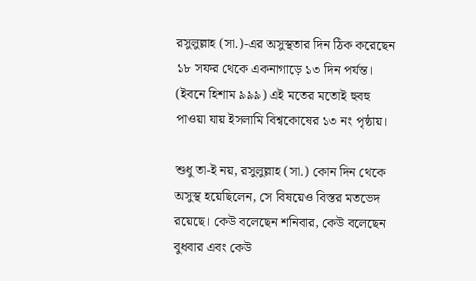রসুলুল্লাহ (সা.)-এর অসুস্থতার দিন ঠিক করেছেন ১৮ সফর থেকে একনাগাড়ে ১৩ দিন পর্যন্ত। (ইবনে হিশাম ৯৯৯) এই মতের মতোই হুবহু পাওয়া যায় ইসলামি বিশ্বকোষের ১৩ নং পৃষ্ঠায়।

শুধু তা-ই নয়, রসুলুল্লাহ (সা.) কোন দিন থেকে অসুস্থ হয়েছিলেন, সে বিষয়েও বিস্তর মতভেদ রয়েছে। কেউ বলেছেন শনিবার, কেউ বলেছেন বুধবার এবং কেউ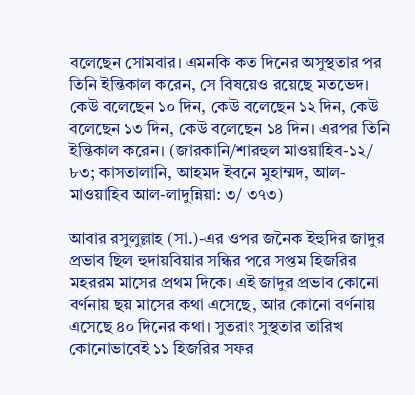বলেছেন সোমবার। এমনকি কত দিনের অসুস্থতার পর তিনি ইন্তিকাল করেন, সে বিষয়েও রয়েছে মতভেদ। কেউ বলেছেন ১০ দিন, কেউ বলেছেন ১২ দিন, কেউ বলেছেন ১৩ দিন, কেউ বলেছেন ১৪ দিন। এরপর তিনি ইন্তিকাল করেন। (জারকানি/শারহুল মাওয়াহিব-১২/ ৮৩; কাসতালানি, আহমদ ইবনে মুহাম্মদ, আল-মাওয়াহিব আল-লাদুন্নিয়া: ৩/ ৩৭৩)

আবার রসুলুল্লাহ (সা.)-এর ওপর জনৈক ইহুদির জাদুর প্রভাব ছিল হুদায়বিয়ার সন্ধির পরে সপ্তম হিজরির মহররম মাসের প্রথম দিকে। এই জাদুর প্রভাব কোনো বর্ণনায় ছয় মাসের কথা এসেছে, আর কোনো বর্ণনায় এসেছে ৪০ দিনের কথা। সুতরাং সুস্থতার তারিখ কোনোভাবেই ১১ হিজরির সফর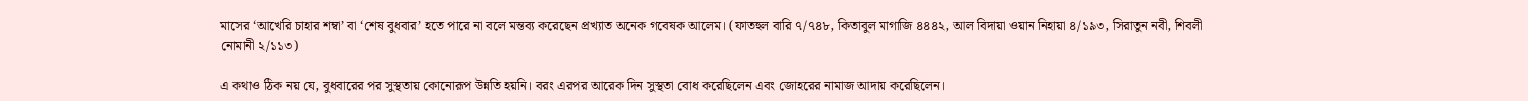মাসের ‘আখেরি চাহার শম্বা’ বা ‘শেষ বুধবার’ হতে পারে না বলে মন্তব্য করেছেন প্রখ্যাত অনেক গবেষক আলেম। (ফাতহুল বারি ৭/৭৪৮, কিতাবুল মাগাজি ৪৪৪২, আল বিদায়া ওয়ান নিহায়া ৪/১৯৩, সিরাতুন নবী, শিবলী নোমানী ২/১১৩)

এ কথাও ঠিক নয় যে, বুধবারের পর সুস্থতায় কোনোরূপ উন্নতি হয়নি। বরং এরপর আরেক দিন সুস্থতা বোধ করেছিলেন এবং জোহরের নামাজ আদায় করেছিলেন।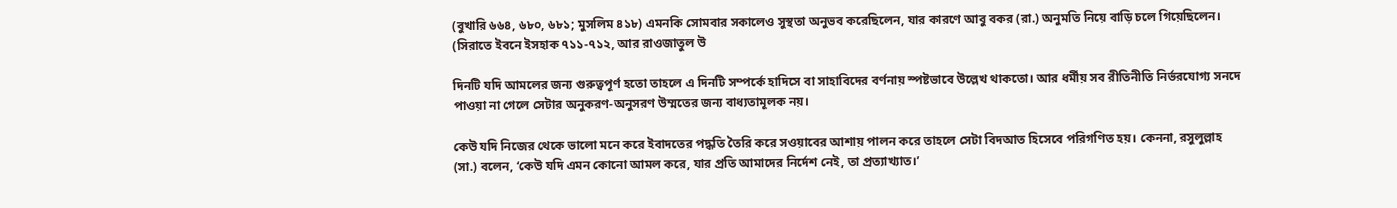(বুখারি ৬৬৪, ৬৮০, ৬৮১; মুসলিম ৪১৮) এমনকি সোমবার সকালেও সুস্থতা অনুভব করেছিলেন, যার কারণে আবু বকর (রা.) অনুমতি নিয়ে বাড়ি চলে গিয়েছিলেন। (সিরাতে ইবনে ইসহাক ৭১১-৭১২, আর রাওজাতুল উ

দিনটি যদি আমলের জন্য গুরুত্বপূর্ণ হতো তাহলে এ দিনটি সম্পর্কে হাদিসে বা সাহাবিদের বর্ণনায় স্পষ্টভাবে উল্লেখ থাকতো। আর ধর্মীয় সব রীতিনীতি নির্ভরযোগ্য সনদে পাওয়া না গেলে সেটার অনুকরণ-অনুসরণ উম্মতের জন্য বাধ্যতামূলক নয়।

কেউ যদি নিজের থেকে ভালো মনে করে ইবাদতের পদ্ধতি তৈরি করে সওয়াবের আশায় পালন করে তাহলে সেটা বিদআত হিসেবে পরিগণিত হয়। কেননা, রসুলুল্লাহ (সা.) বলেন, ‘কেউ যদি এমন কোনো আমল করে, যার প্রতি আমাদের নির্দেশ নেই, তা প্রত্যাখ্যাত।’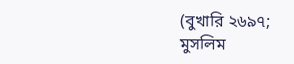(বুখারি ২৬৯৭; মুসলিম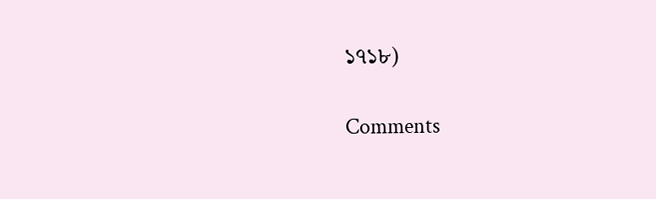১৭১৮)

Comments